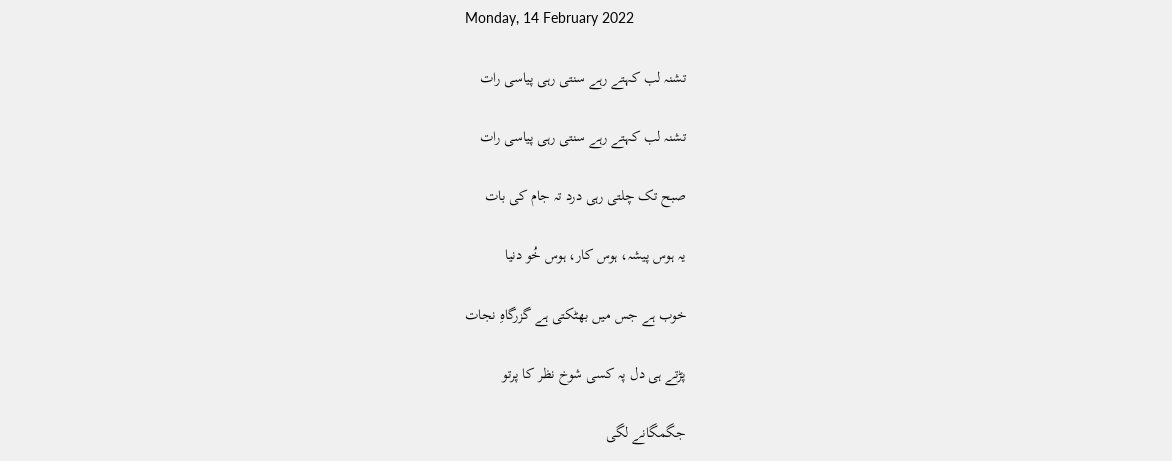Monday, 14 February 2022

تشنہ لب کہتے رہے سنتی رہی پیاسی رات

تشنہ لب کہتے رہے سنتی رہی پیاسی رات

صبح تک چلتی رہی درد تہ جام کی بات

یہ ہوس پیشہ، ہوس کار، ہوس خُو دنیا

خوب ہے جس میں بھٹکتی ہے گزرگاہِ نجات

پڑتے ہی دل پہ کسی شوخ نظر کا پرتو

جگمگانے لگی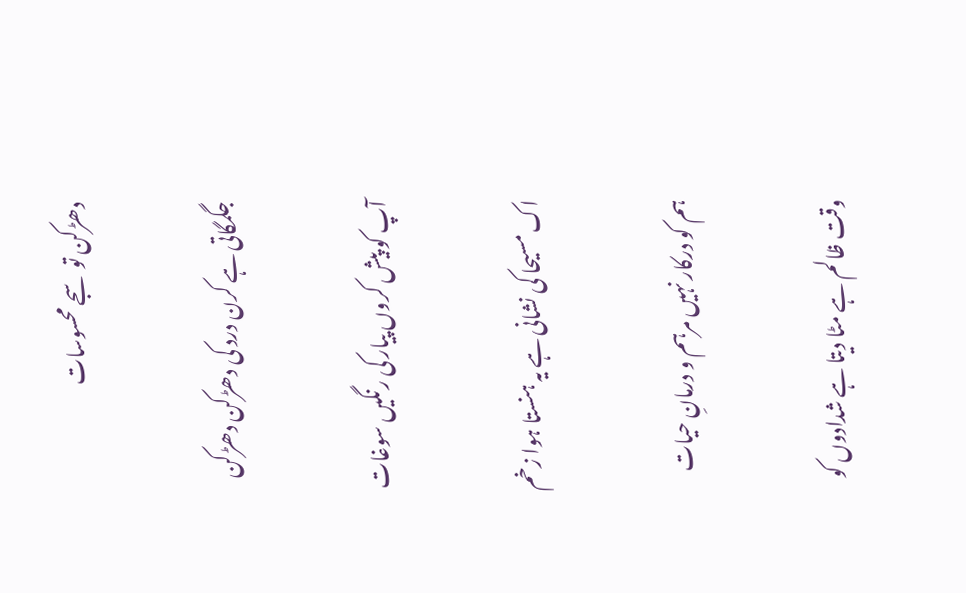دھڑکن تو سجے محسوسات

جگمگاتی ہے کرن درد کی دھڑکن دھڑکن

آپ کو پیش کروں پیار کی رنگیں سوغات

اک مسیحا کی نشانی ہے یہ ہنستا ہوا زخم

ہم کو درکار نہیں مرہم و درمانِ حیات

وقت ظالم ہے مٹا دیتا ہے شدادوں کو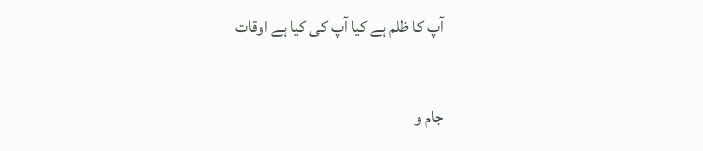آپ کا ظلم ہے کیا آپ کی کیا ہے اوقات

جام و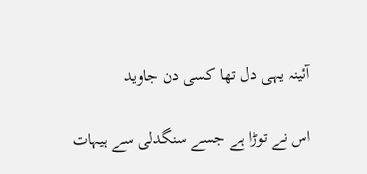آئینہ یہی دل تھا کسی دن جاوید

اس نے توڑا ہے جسے سنگدلی سے ہیہات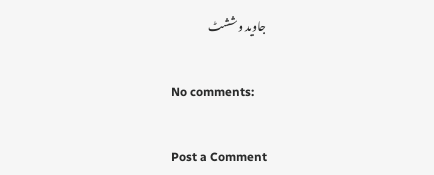جاوید وششٹ

No comments:

Post a Comment